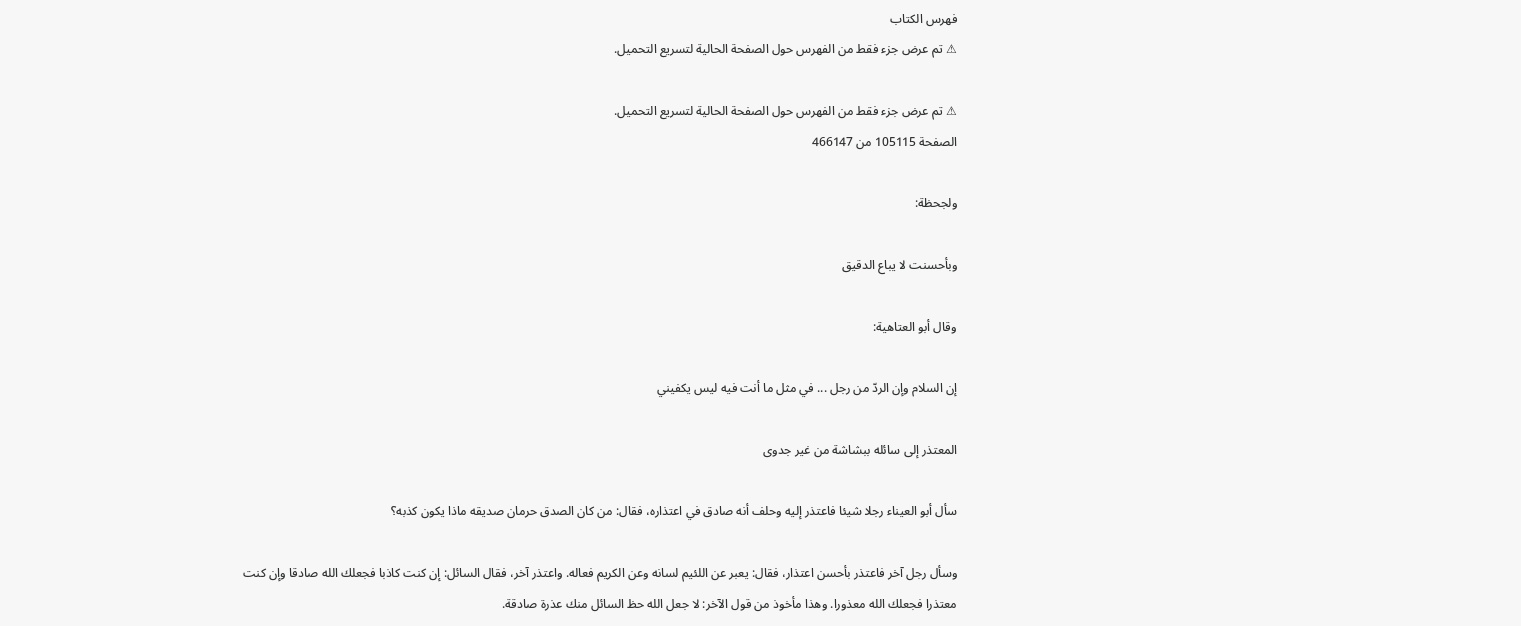فهرس الكتاب
⚠ تم عرض جزء فقط من الفهرس حول الصفحة الحالية لتسريع التحميل.

⚠ تم عرض جزء فقط من الفهرس حول الصفحة الحالية لتسريع التحميل.
الصفحة 105115 من 466147

ولجحظة:

وبأحسنت لا يباع الدقيق

وقال أبو العتاهية:

إن السلام وإن الردّ من رجل ... في مثل ما أنت فيه ليس يكفيني

المعتذر إلى سائله ببشاشة من غير جدوى

سأل أبو العيناء رجلا شيئا فاعتذر إليه وحلف أنه صادق في اعتذاره، فقال: من كان الصدق حرمان صديقه ماذا يكون كذبه؟

وسأل رجل آخر فاعتذر بأحسن اعتذار، فقال: يعبر عن اللئيم لسانه وعن الكريم فعاله. واعتذر آخر، فقال السائل: إن كنت كاذبا فجعلك الله صادقا وإن كنت معتذرا فجعلك الله معذورا. وهذا مأخوذ من قول الآخر: لا جعل الله حظ السائل منك عذرة صادقة.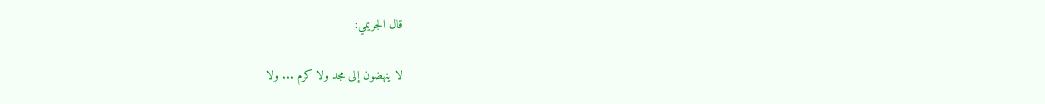قال الجريمي:

لا ينهضون إلى مجد ولا كرم ... ولا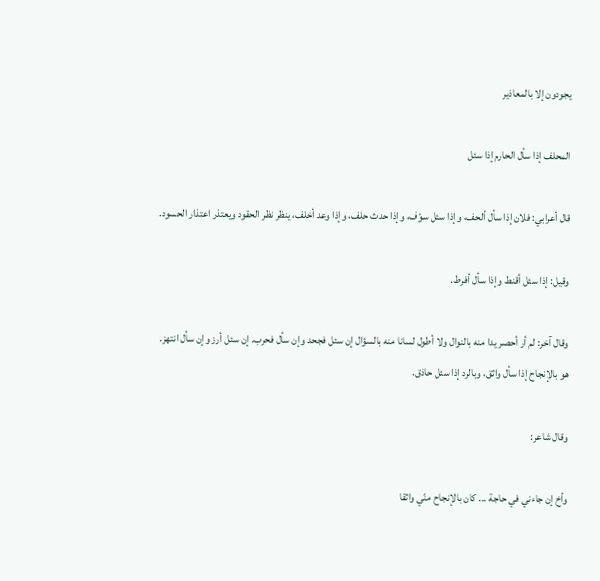يجودون إلا بالمعاذير

المحلف إذا سأل الحارم إذا سئل

قال أعرابي: فلان إذا سأل ألحف، وإذا سئل سوّف، وإذا حدث حلف، وإذا وعد أخلف، ينظر نظر الحقود ويعتذر اعتذار الحسود.

وقيل: إذا سئل أقنط وإذا سأل أفرط.

وقال آخر: لم أر أحصر يدا منه بالنوال ولا أطول لسانا منه بالسؤال إن سئل فجحد وإن سأل فحرب. إن سئل أرز وإن سأل انتهز. هو بالإنجاح إذا سأل واثق، وبالرد إذا سئل حاذق.

وقال شاعر:

وأخ إن جاءني في حاجة ... كان بالإنجاح منّي واثقا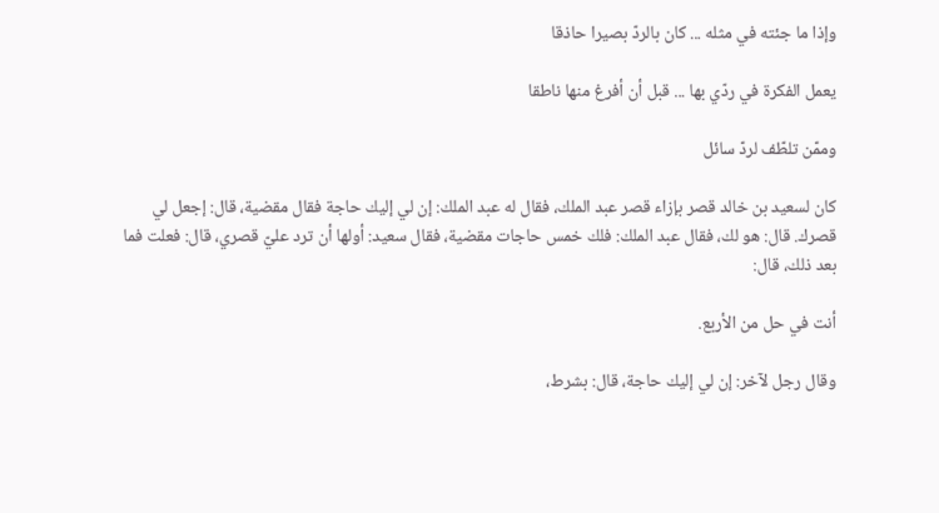وإذا ما جئته في مثله ... كان بالردّ بصيرا حاذقا

يعمل الفكرة في ردّي بها ... قبل أن أفرغ منها ناطقا

وممّن تلطّف لردّ سائل

كان لسعيد بن خالد قصر بإزاء قصر عبد الملك، فقال له عبد الملك: إن لي إليك حاجة فقال مقضية، قال: إجعل لي قصرك. قال: هو لك، فقال عبد الملك: فلك خمس حاجات مقضية، فقال سعيد: أولها أن ترد عليّ قصري، قال: فعلت فما بعد ذلك، قال:

أنت في حل من الأربع.

وقال رجل لآخر: إن لي إليك حاجة، قال: بشرط،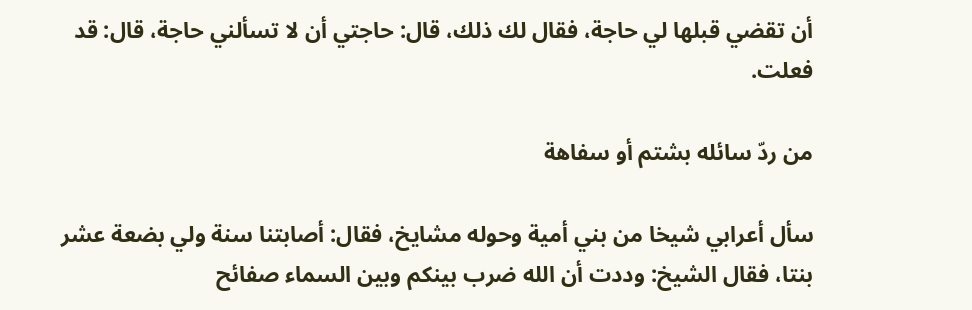أن تقضي قبلها لي حاجة، فقال لك ذلك، قال: حاجتي أن لا تسألني حاجة، قال: قد فعلت.

من ردّ سائله بشتم أو سفاهة

سأل أعرابي شيخا من بني أمية وحوله مشايخ، فقال: أصابتنا سنة ولي بضعة عشر بنتا، فقال الشيخ: وددت أن الله ضرب بينكم وبين السماء صفائح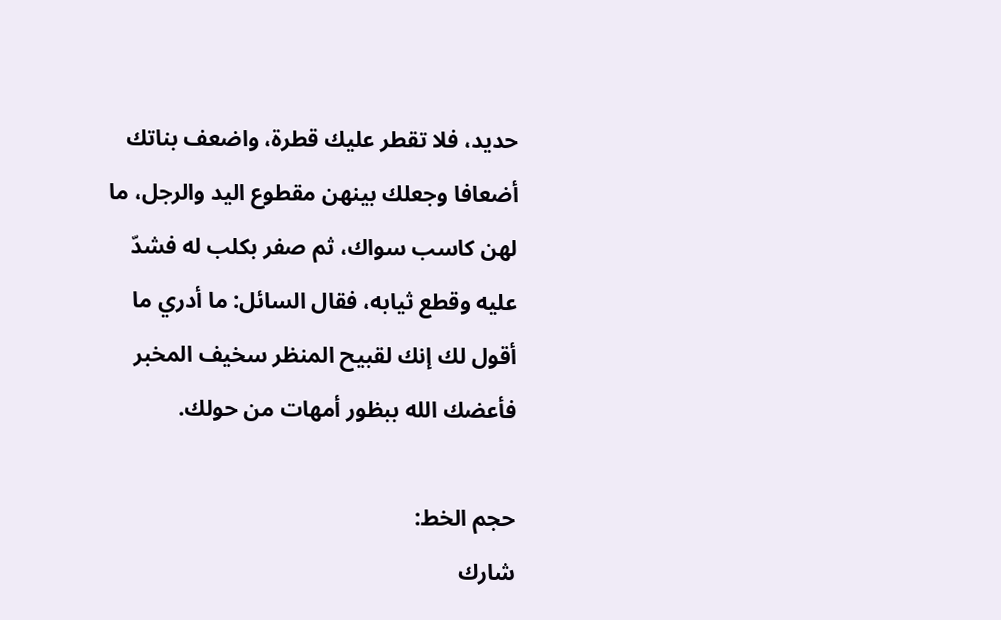حديد، فلا تقطر عليك قطرة، واضعف بناتك أضعافا وجعلك بينهن مقطوع اليد والرجل، ما لهن كاسب سواك، ثم صفر بكلب له فشدّ عليه وقطع ثيابه، فقال السائل: ما أدري ما أقول لك إنك لقبيح المنظر سخيف المخبر فأعضك الله ببظور أمهات من حولك.

حجم الخط:
شارك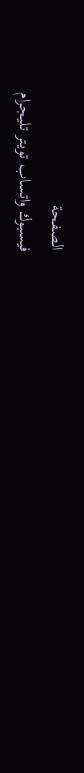الصفحة
فيسبوك واتساب تويتر تليجرام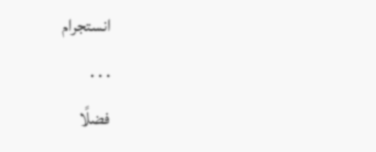انستجرام
. . .
فضلًا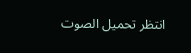انتظر تحميل الصوت